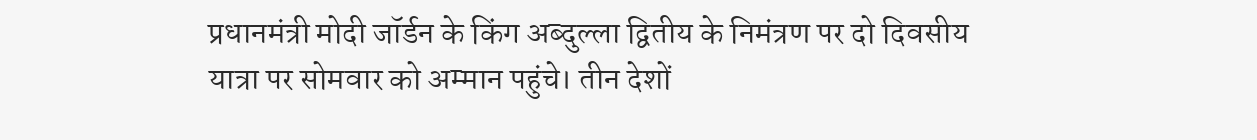प्रधानमंत्री मोदी जॉर्डन के किंग अब्दुल्ला द्वितीय के निमंत्रण पर दो दिवसीय यात्रा पर सोमवार को अम्मान पहुंचे। तीन देशों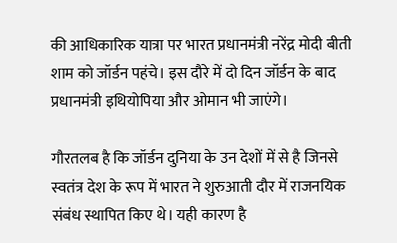की आधिकारिक यात्रा पर भारत प्रधानमंत्री नरेंद्र मोदी बीती शाम को जॉर्डन पहंचे। इस दौरे में दो दिन जॉर्डन के बाद प्रधानमंत्री इथियोपिया और ओमान भी जाएंगे।

गौरतलब है कि जॉर्डन दुनिया के उन देशों में से है जिनसे स्वतंत्र देश के रूप में भारत ने शुरुआती दौर में राजनयिक संबंध स्थापित किए थे। यही कारण है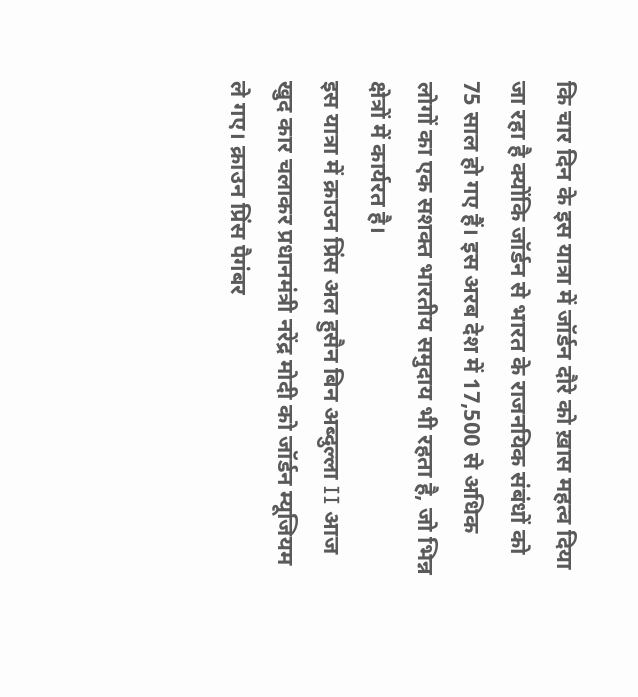कि चार दिन के इस यात्रा में जॉर्डन दौरे को ख़ास महत्व दिया जा रहा है क्योंकि जॉर्डन से भारत के राजनयिक संबंधों को 75 साल हो गए हैं। इस अरब देश में 17,500 से अधिक लोगों का एक सशक्त भारतीय समुदाय भी रहता है, जो भिन्न क्षेत्रों में कार्यरत है।
इस यात्रा में क्राउन प्रिंस अल हुसैन बिन अब्दुल्ला II आज खुद कार चलाकर प्रधानमंत्री नरेंद्र मोदी को जॉर्डन म्यूजियम ले गए। क्राउन प्रिंस पैगंबर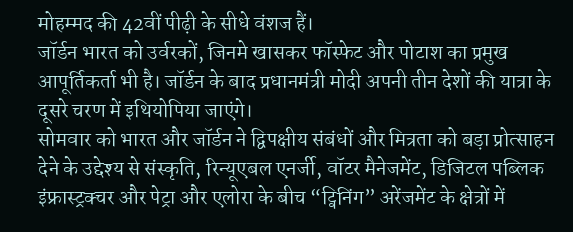मोहम्मद की 42वीं पीढ़ी के सीधे वंशज हैं।
जॉर्डन भारत को उर्वरकों, जिनमे खासकर फॉस्फेट और पोटाश का प्रमुख आपूर्तिकर्ता भी है। जॉर्डन के बाद प्रधानमंत्री मोदी अपनी तीन देशों की यात्रा के दूसरे चरण में इथियोपिया जाएंगे।
सोमवार को भारत और जॉर्डन ने द्विपक्षीय संबंधों और मित्रता को बड़ा प्रोत्साहन देने के उद्देश्य से संस्कृति, रिन्यूएबल एनर्जी, वॉटर मैनेजमेंट, डिजिटल पब्लिक इंफ्रास्ट्रक्चर और पेट्रा और एलोरा के बीच “ट्विनिंग” अरेंजमेंट के क्षेत्रों में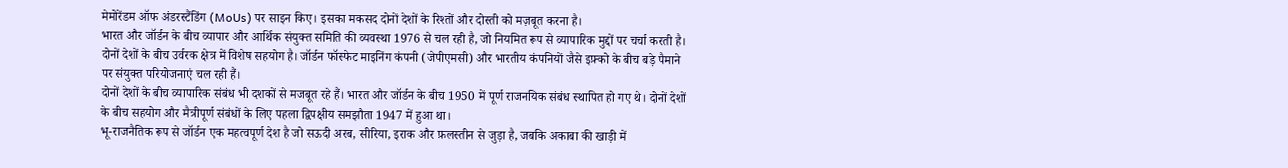मेमोरेंडम ऑफ अंडरस्टैंडिंग (MoUs) पर साइन किए। इसका मकसद दोनों देशों के रिश्तों और दोस्ती को मज़बूत करना है।
भारत और जॉर्डन के बीच व्यापार और आर्थिक संयुक्त समिति की व्यवस्था 1976 से चल रही है, जो नियमित रूप से व्यापारिक मुद्दों पर चर्चा करती है। दोनों देशों के बीच उर्वरक क्षेत्र में विशेष सहयोग है। जॉर्डन फॉस्फेट माइनिंग कंपनी (जेपीएमसी) और भारतीय कंपनियों जैसे इफ़्को के बीच बड़े पैमाने पर संयुक्त परियोजनाएं चल रही हैं।
दोनों देशों के बीच व्यापारिक संबंध भी दशकों से मजबूत रहे हैं। भारत और जॉर्डन के बीच 1950 में पूर्ण राजनयिक संबंध स्थापित हो गए थे। दोनों देशों के बीच सहयोग और मैत्रीपूर्ण संबंधों के लिए पहला द्विपक्षीय समझौता 1947 में हुआ था।
भू-राजनैतिक रूप से जॉर्डन एक महत्वपूर्ण देश है जो सऊदी अरब, सीरिया, इराक और फ़लस्तीन से जुड़ा है, जबकि अकाबा की खाड़ी में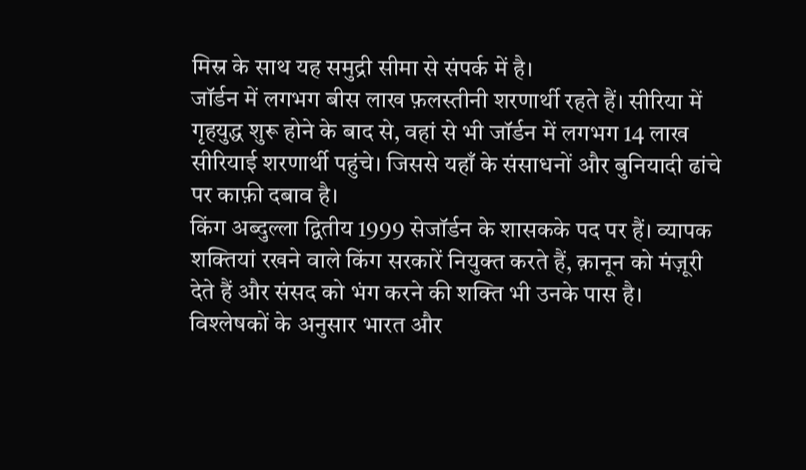मिस्र के साथ यह समुद्री सीमा से संपर्क में है।
जॉर्डन में लगभग बीस लाख फ़लस्तीनी शरणार्थी रहते हैं। सीरिया में गृहयुद्ध शुरू होने के बाद से, वहां से भी जॉर्डन में लगभग 14 लाख सीरियाई शरणार्थी पहुंचे। जिससे यहाँ के संसाधनों और बुनियादी ढांचे पर काफ़ी दबाव है।
किंग अब्दुल्ला द्वितीय 1999 सेजॉर्डन के शासकके पद पर हैं। व्यापक शक्तियां रखने वाले किंग सरकारें नियुक्त करते हैं, क़ानून को मंज़ूरी देते हैं और संसद को भंग करने की शक्ति भी उनके पास है।
विश्लेषकों के अनुसार भारत और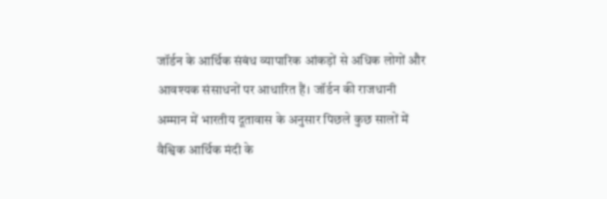जॉर्डन के आर्थिक संबंध व्यापारिक आंकड़ों से अधिक लोगों और आवश्यक संसाधनों पर आधारित हैं। जॉर्डन की राजधानी अम्मान में भारतीय दूतावास के अनुसार पिछले कुछ सालों में वैश्विक आर्थिक मंदी के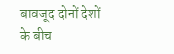बावजूद दोनों देशों के बीच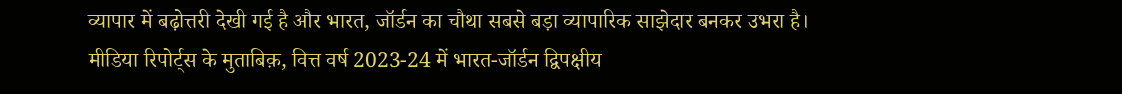व्यापार में बढ़ोत्तरी देखी गई है और भारत, जॉर्डन का चौथा सबसे बड़ा व्यापारिक साझेदार बनकर उभरा है।
मीडिया रिपोर्ट्स के मुताबिक़, वित्त वर्ष 2023-24 में भारत-जॉर्डन द्विपक्षीय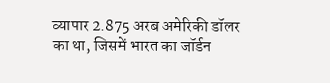व्यापार 2.875 अरब अमेरिकी डॉलर का था, जिसमें भारत का जॉर्डन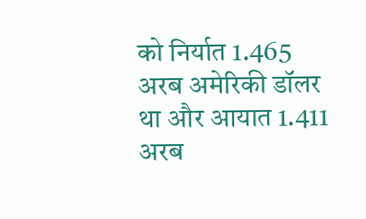को निर्यात 1.465 अरब अमेरिकी डॉलर था और आयात 1.411 अरब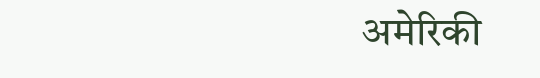अमेरिकी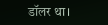डॉलर था।